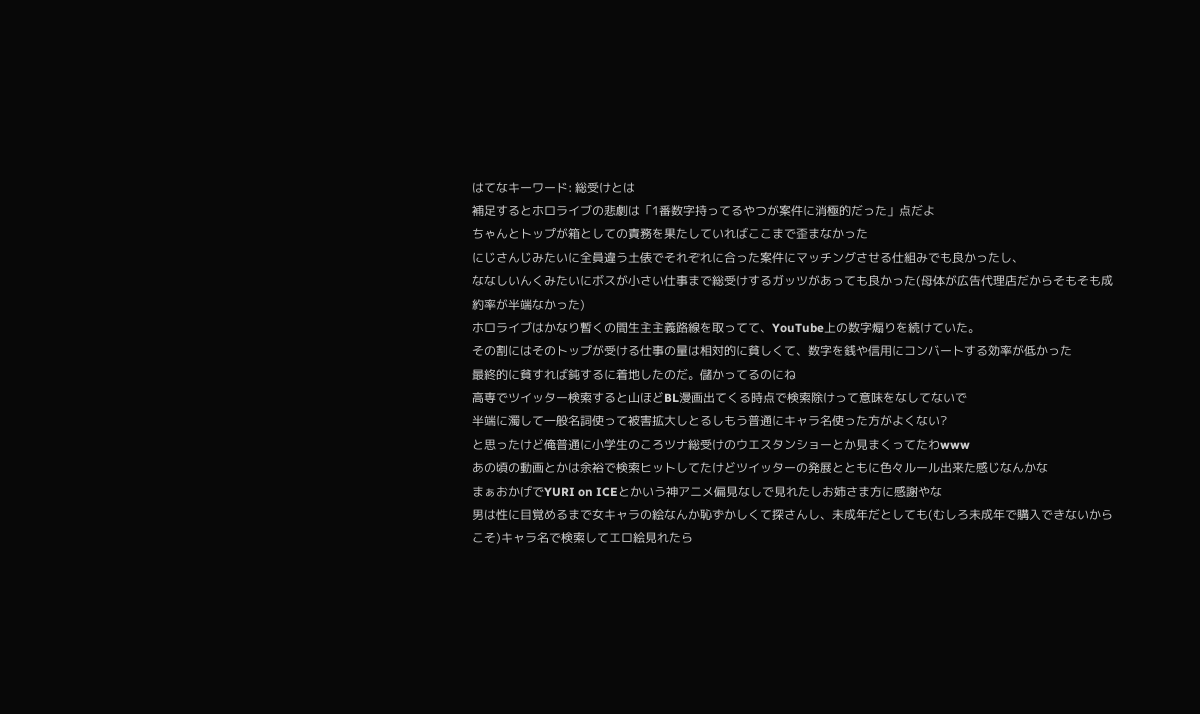はてなキーワード: 総受けとは
補足するとホロライブの悲劇は「1番数字持ってるやつが案件に消極的だった」点だよ
ちゃんとトップが箱としての責務を果たしていればここまで歪まなかった
にじさんじみたいに全員違う土俵でそれぞれに合った案件にマッチングさせる仕組みでも良かったし、
ななしいんくみたいにボスが小さい仕事まで総受けするガッツがあっても良かった(母体が広告代理店だからそもそも成約率が半端なかった)
ホロライブはかなり暫くの間生主主義路線を取ってて、YouTube上の数字煽りを続けていた。
その割にはそのトップが受ける仕事の量は相対的に貧しくて、数字を銭や信用にコンバートする効率が低かった
最終的に貧すれば鈍するに着地したのだ。儲かってるのにね
高専でツイッター検索すると山ほどBL漫画出てくる時点で検索除けって意味をなしてないで
半端に濁して一般名詞使って被害拡大しとるしもう普通にキャラ名使った方がよくない?
と思ったけど俺普通に小学生のころツナ総受けのウエスタンショーとか見まくってたわwww
あの頃の動画とかは余裕で検索ヒットしてたけどツイッターの発展とともに色々ルール出来た感じなんかな
まぁおかげでYURI on ICEとかいう神アニメ偏見なしで見れたしお姉さま方に感謝やな
男は性に目覚めるまで女キャラの絵なんか恥ずかしくて探さんし、未成年だとしても(むしろ未成年で購入できないからこそ)キャラ名で検索してエロ絵見れたら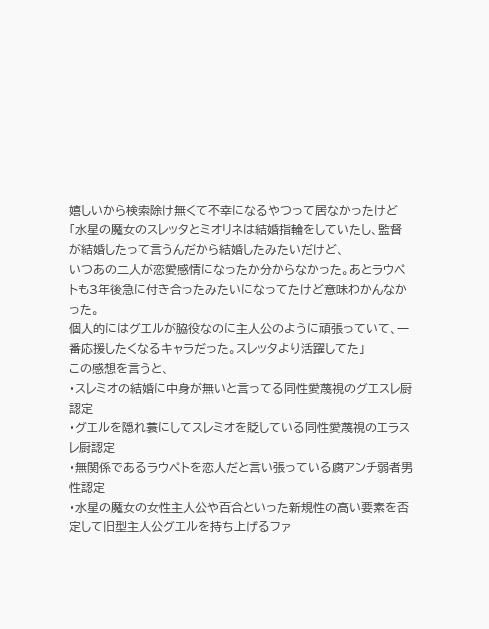嬉しいから検索除け無くて不幸になるやつって居なかったけど
「水星の魔女のスレッタとミオリネは結婚指輪をしていたし、監督が結婚したって言うんだから結婚したみたいだけど、
いつあの二人が恋愛感情になったか分からなかった。あとラウペトも3年後急に付き合ったみたいになってたけど意味わかんなかった。
個人的にはグエルが脇役なのに主人公のように頑張っていて、一番応援したくなるキャラだった。スレッタより活躍してた」
この感想を言うと、
・スレミオの結婚に中身が無いと言ってる同性愛蔑視のグエスレ厨認定
・グエルを隠れ蓑にしてスレミオを貶している同性愛蔑視のエラスレ厨認定
・無関係であるラウペトを恋人だと言い張っている腐アンチ弱者男性認定
・水星の魔女の女性主人公や百合といった新規性の高い要素を否定して旧型主人公グエルを持ち上げるファ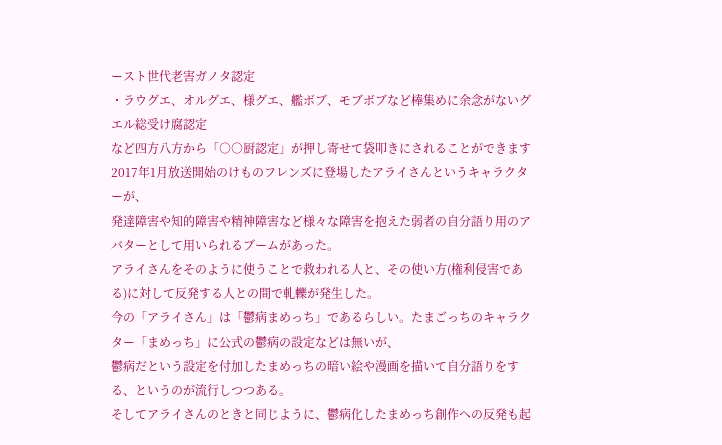ースト世代老害ガノタ認定
・ラウグエ、オルグエ、様グエ、艦ボブ、モブボブなど棒集めに余念がないグエル総受け腐認定
など四方八方から「○○厨認定」が押し寄せて袋叩きにされることができます
2017年1月放送開始のけものフレンズに登場したアライさんというキャラクターが、
発達障害や知的障害や精神障害など様々な障害を抱えた弱者の自分語り用のアバターとして用いられるブームがあった。
アライさんをそのように使うことで救われる人と、その使い方(権利侵害である)に対して反発する人との間で軋轢が発生した。
今の「アライさん」は「鬱病まめっち」であるらしい。たまごっちのキャラクター「まめっち」に公式の鬱病の設定などは無いが、
鬱病だという設定を付加したまめっちの暗い絵や漫画を描いて自分語りをする、というのが流行しつつある。
そしてアライさんのときと同じように、鬱病化したまめっち創作への反発も起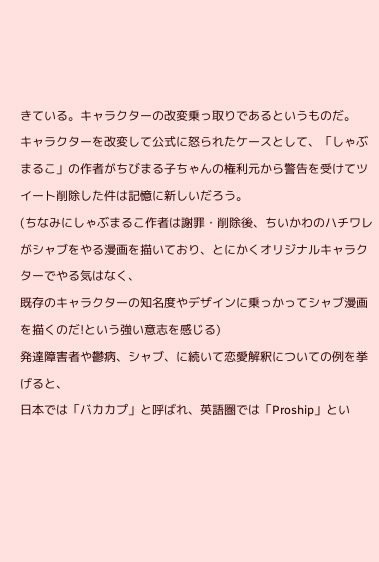きている。キャラクターの改変乗っ取りであるというものだ。
キャラクターを改変して公式に怒られたケースとして、「しゃぶまるこ」の作者がちびまる子ちゃんの権利元から警告を受けてツイート削除した件は記憶に新しいだろう。
(ちなみにしゃぶまるこ作者は謝罪・削除後、ちいかわのハチワレがシャブをやる漫画を描いており、とにかくオリジナルキャラクターでやる気はなく、
既存のキャラクターの知名度やデザインに乗っかってシャブ漫画を描くのだ!という強い意志を感じる)
発達障害者や鬱病、シャブ、に続いて恋愛解釈についての例を挙げると、
日本では「バカカプ」と呼ばれ、英語圏では「Proship」とい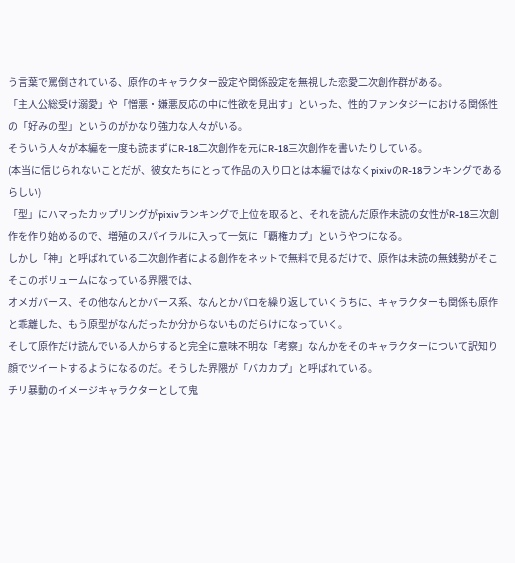う言葉で罵倒されている、原作のキャラクター設定や関係設定を無視した恋愛二次創作群がある。
「主人公総受け溺愛」や「憎悪・嫌悪反応の中に性欲を見出す」といった、性的ファンタジーにおける関係性の「好みの型」というのがかなり強力な人々がいる。
そういう人々が本編を一度も読まずにR-18二次創作を元にR-18三次創作を書いたりしている。
(本当に信じられないことだが、彼女たちにとって作品の入り口とは本編ではなくpixivのR-18ランキングであるらしい)
「型」にハマったカップリングがpixivランキングで上位を取ると、それを読んだ原作未読の女性がR-18三次創作を作り始めるので、増殖のスパイラルに入って一気に「覇権カプ」というやつになる。
しかし「神」と呼ばれている二次創作者による創作をネットで無料で見るだけで、原作は未読の無銭勢がそこそこのボリュームになっている界隈では、
オメガバース、その他なんとかバース系、なんとかパロを繰り返していくうちに、キャラクターも関係も原作と乖離した、もう原型がなんだったか分からないものだらけになっていく。
そして原作だけ読んでいる人からすると完全に意味不明な「考察」なんかをそのキャラクターについて訳知り顔でツイートするようになるのだ。そうした界隈が「バカカプ」と呼ばれている。
チリ暴動のイメージキャラクターとして鬼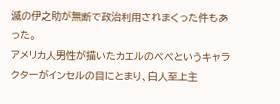滅の伊之助が無断で政治利用されまくった件もあった。
アメリカ人男性が描いたカエルのペペというキャラクターがインセルの目にとまり、白人至上主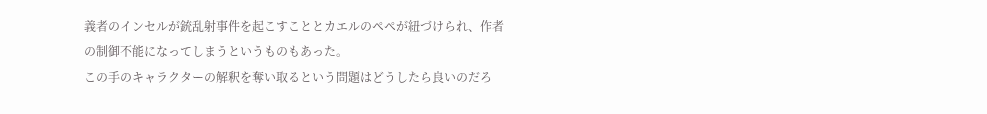義者のインセルが銃乱射事件を起こすこととカエルのペペが紐づけられ、作者の制御不能になってしまうというものもあった。
この手のキャラクターの解釈を奪い取るという問題はどうしたら良いのだろ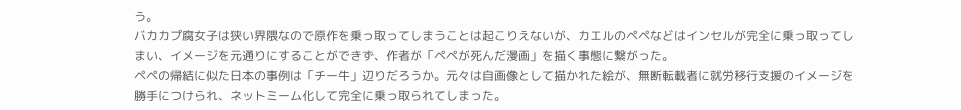う。
バカカプ腐女子は狭い界隈なので原作を乗っ取ってしまうことは起こりえないが、カエルのペペなどはインセルが完全に乗っ取ってしまい、イメージを元通りにすることができず、作者が「ペペが死んだ漫画」を描く事態に繋がった。
ペペの帰結に似た日本の事例は「チー牛」辺りだろうか。元々は自画像として描かれた絵が、無断転載者に就労移行支援のイメージを勝手につけられ、ネットミーム化して完全に乗っ取られてしまった。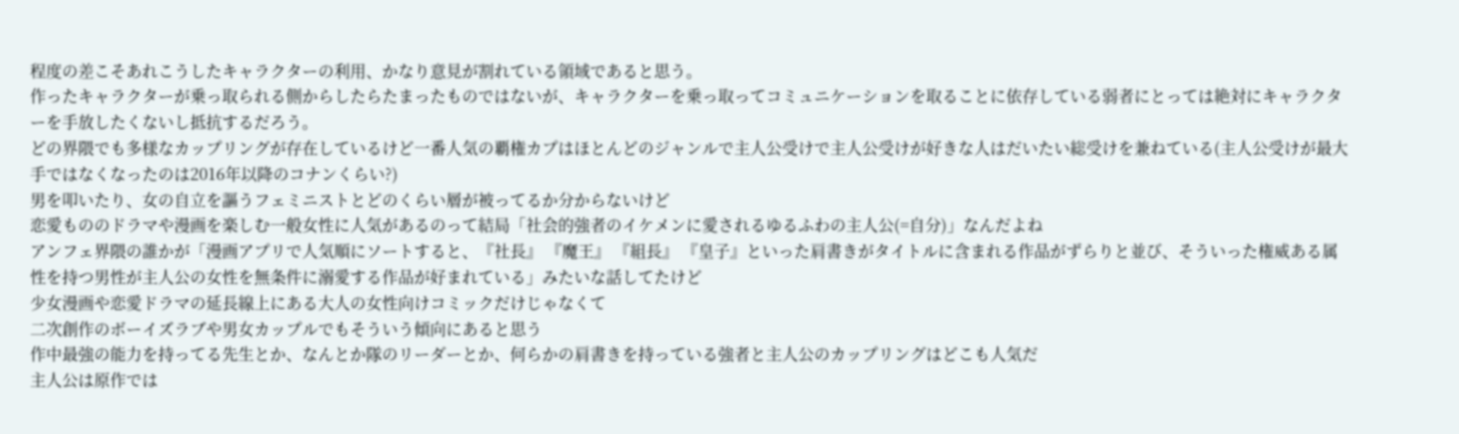程度の差こそあれこうしたキャラクターの利用、かなり意見が割れている領域であると思う。
作ったキャラクターが乗っ取られる側からしたらたまったものではないが、キャラクターを乗っ取ってコミュニケーションを取ることに依存している弱者にとっては絶対にキャラクターを手放したくないし抵抗するだろう。
どの界隈でも多様なカップリングが存在しているけど一番人気の覇権カプはほとんどのジャンルで主人公受けで主人公受けが好きな人はだいたい総受けを兼ねている(主人公受けが最大手ではなくなったのは2016年以降のコナンくらい?)
男を叩いたり、女の自立を謳うフェミニストとどのくらい層が被ってるか分からないけど
恋愛もののドラマや漫画を楽しむ一般女性に人気があるのって結局「社会的強者のイケメンに愛されるゆるふわの主人公(=自分)」なんだよね
アンフェ界隈の誰かが「漫画アプリで人気順にソートすると、『社長』 『魔王』 『組長』 『皇子』といった肩書きがタイトルに含まれる作品がずらりと並び、そういった権威ある属性を持つ男性が主人公の女性を無条件に溺愛する作品が好まれている」みたいな話してたけど
少女漫画や恋愛ドラマの延長線上にある大人の女性向けコミックだけじゃなくて
二次創作のボーイズラブや男女カップルでもそういう傾向にあると思う
作中最強の能力を持ってる先生とか、なんとか隊のリーダーとか、何らかの肩書きを持っている強者と主人公のカップリングはどこも人気だ
主人公は原作では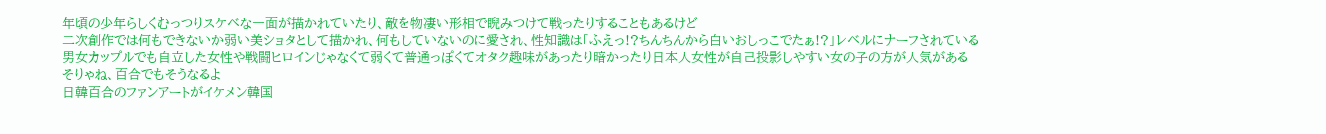年頃の少年らしくむっつりスケベな一面が描かれていたり、敵を物凄い形相で睨みつけて戦ったりすることもあるけど
二次創作では何もできないか弱い美ショタとして描かれ、何もしていないのに愛され、性知識は「ふえっ!?ちんちんから白いおしっこでたぁ!?」レベルにナーフされている
男女カップルでも自立した女性や戦闘ヒロインじゃなくて弱くて普通っぽくてオタク趣味があったり暗かったり日本人女性が自己投影しやすい女の子の方が人気がある
そりゃね、百合でもそうなるよ
日韓百合のファンアートがイケメン韓国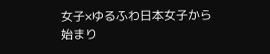女子×ゆるふわ日本女子から始まり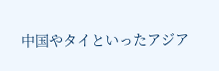中国やタイといったアジア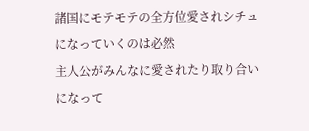諸国にモテモテの全方位愛されシチュになっていくのは必然
主人公がみんなに愛されたり取り合いになって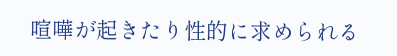喧嘩が起きたり性的に求められる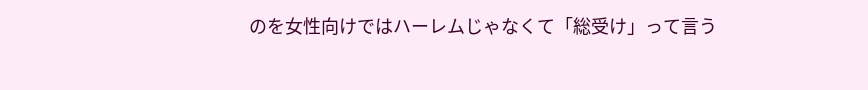のを女性向けではハーレムじゃなくて「総受け」って言う